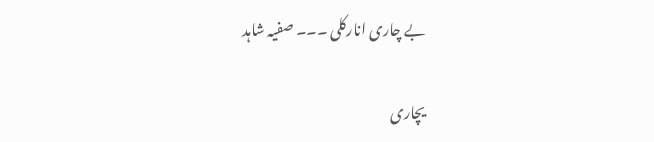بے چاری انارکلی ۔۔۔ صفیہ شاہد

یچاری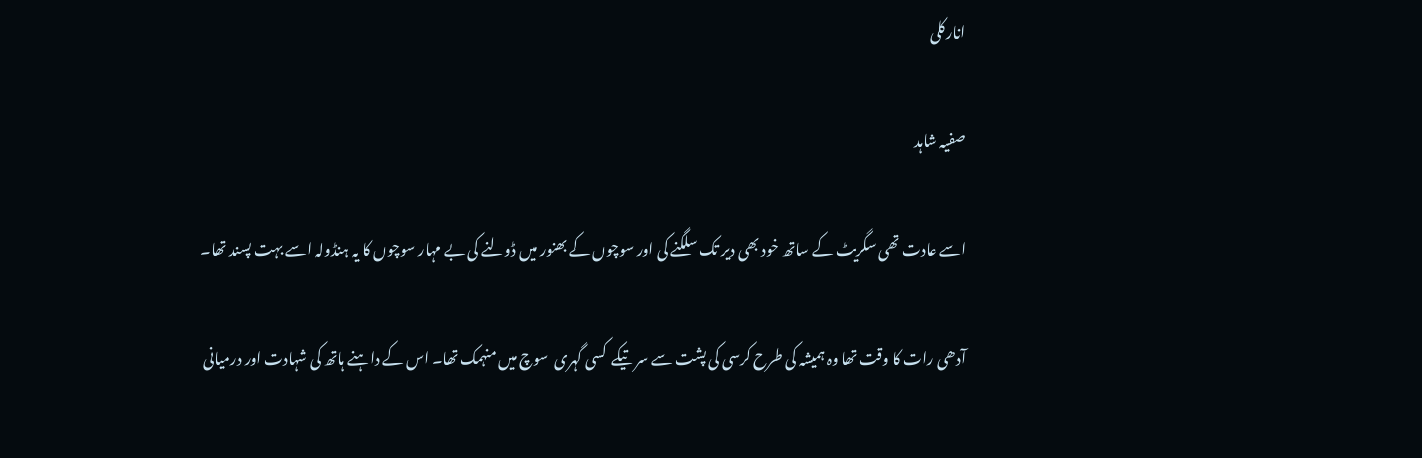انارکلی

صفیہ شاہد

اسے عادت تھی سگریٹ کے ساتھ خود بھی دیر تک سلگنے کی اور سوچوں کے بھنور میں ڈولنے کی بے مہار سوچوں کا یہ ہنڈولہ اسے بہت پسند تھا۔

آدھی رات کا وقت تھا وہ ہمیشہ کی طرح کرسی کی پشت سے سر تیکے  کسی گہری  سوچ میں منہمک تھا۔ اس کے داہنے ہاتھ کی شہادت اور درمیانی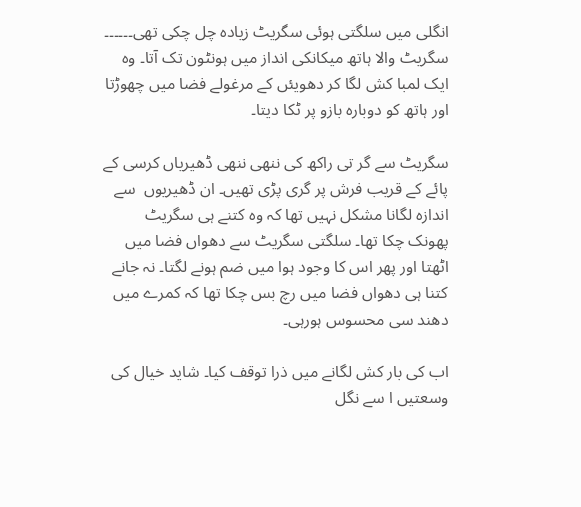انگلی میں سلگتی ہوئی سگریٹ زیادہ چل چکی تھی۔۔۔۔۔۔ سگریٹ والا ہاتھ میکانکی انداز میں ہونٹون تک آتا۔ وہ ایک لمبا کش لگا کر دھویئں کے مرغولے فضا میں چھوڑتا اور ہاتھ کو دوبارہ بازو پر ٹکا دیتا۔

سگریٹ سے گر تی راکھ کی ننھی ننھی ڈھیریاں کرسی کے پائے کے قریب فرش پر گری پڑی تھیں۔ ان ڈھیریوں  سے اندازہ لگانا مشکل نہیں تھا کہ وہ کتنے ہی سگریٹ پھونک چکا تھا۔ سلگتی سگریٹ سے دھواں فضا میں اٹھتا اور پھر اس کا وجود ہوا میں ضم ہونے لگتا۔ نہ جانے کتنا ہی دھواں فضا میں رچ بس چکا تھا کہ کمرے میں دھند سی محسوس ہورہی۔

اب کی بار کش لگانے میں ذرا توقف کیا۔ شاید خیال کی وسعتیں ا سے نگل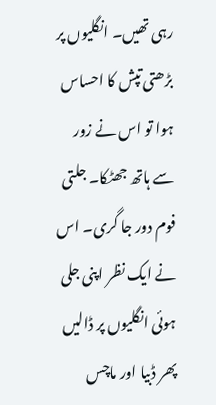رہی تھیں۔ انگلیوں پر بڑھتی تپش کا احساس ہوا تو اس نے زور سے ہاتھ جھٹکا۔ جلتی فوم دور جا گری۔ اس نے ایک نظر اپنی جلی ہوئی انگلیوں پر ڈالیں پھر ڈبیا اور ماچس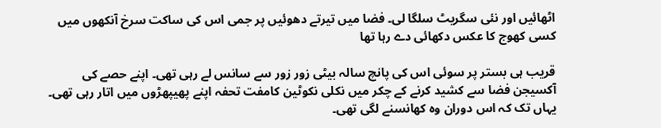اٹھائیں اور نئی سگریٹ سلگا لی۔ فضا میں تیرتے دھوئیں پر جمی اس کی ساکت سرخ آنکھوں میں کسی کھوج کا عکس دکھائی دے رہا تھا

قریب ہی بستر پر سوئی اس کی پانچ سالہ بیٹی زور زور سے سانس لے رہی تھی۔ اپنے حصے کی آکسیجن فضا سے کشید کرنے کے چکر میں نکلی نکوٹین کامفت تحفہ اپنے پھیپھڑوں میں اتار رہی تھی۔ یہاں تک کہ اس دوران وہ کھانسنے لگی تھی۔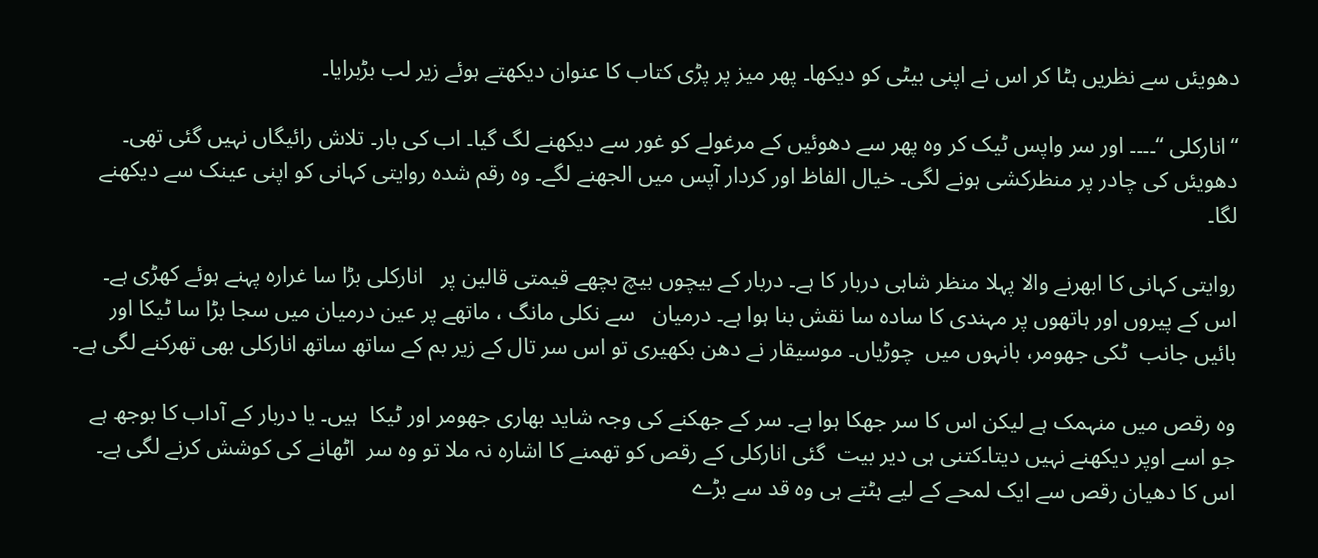دھویئں سے نظریں ہٹا کر اس نے اپنی بیٹی کو دیکھا۔ پھر میز پر پڑی کتاب کا عنوان دیکھتے ہوئے زیر لب بڑبرایا۔

“انارکلی “۔۔۔۔ اور سر واپس ٹیک کر وہ پھر سے دھوئیں کے مرغولے کو غور سے دیکھنے لگ گیا۔ اب کی بار۔ تلاش رائیگاں نہیں گئی تھی۔ دھویئں کی چادر پر منظرکشی ہونے لگی۔ خیال الفاظ اور کردار آپس میں الجھنے لگے۔ وہ رقم شدہ روایتی کہانی کو اپنی عینک سے دیکھنے لگا۔

روایتی کہانی کا ابھرنے والا پہلا منظر شاہی دربار کا ہے۔ دربار کے بیچوں بیچ بچھے قیمتی قالین پر   انارکلی بڑا سا غرارہ پہنے ہوئے کھڑی ہے۔  اس کے پیروں اور ہاتھوں پر مہندی کا سادہ سا نقش بنا ہوا ہے۔ درمیان   سے نکلی مانگ ، ماتھے پر عین درمیان میں سجا بڑا سا ٹیکا اور بائیں جانب  ٹکی جھومر، بانہوں میں  چوڑیاں۔ موسیقار نے دھن بکھیری تو اس سر تال کے زیر بم کے ساتھ ساتھ انارکلی بھی تھرکنے لگی ہے۔

وہ رقص میں منہمک ہے لیکن اس کا سر جھکا ہوا ہے۔ سر کے جھکنے کی وجہ شاید بھاری جھومر اور ٹیکا  ہیں۔ یا دربار کے آداب کا بوجھ ہے جو اسے اوپر دیکھنے نہیں دیتا۔کتنی ہی دیر بیت  گئی انارکلی کے رقص کو تھمنے کا اشارہ نہ ملا تو وہ سر  اٹھانے کی کوشش کرنے لگی ہے۔ اس کا دھیان رقص سے ایک لمحے کے لیے ہٹتے ہی وہ قد سے بڑے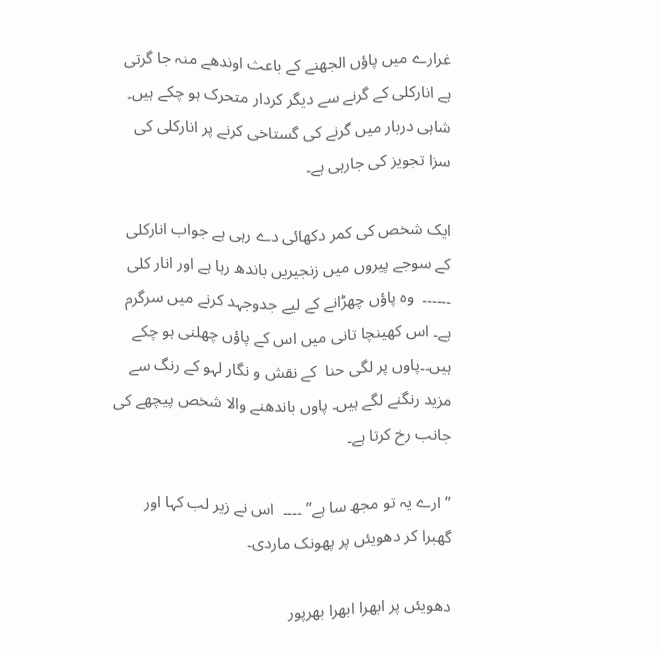غرارے میں پاؤں الجھنے کے باعث اوندھے منہ جا گرتی ہے انارکلی کے گرنے سے دیگر کردار متحرک ہو چکے ہیں۔ شاہی دربار میں گرنے کی گستاخی کرنے پر انارکلی کی سزا تجویز کی جارہی ہے۔

ایک شخص کی کمر دکھائی دے رہی ہے جواب انارکلی کے سوجے پیروں میں زنجیریں باندھ رہا ہے اور انار کلی ۔۔۔۔۔۔  وہ پاؤں چھڑانے کے لیے جدوجہد کرنے میں سرگرم ہے۔ اس کھینچا تانی میں اس کے پاؤں چھلنی ہو چکے ہیں۔۔پاوں پر لگی حنا  کے نقش و نگار لہو کے رنگ سے مزید رنگنے لگے ہیں۔ پاوں باندھنے والا شخص پیچھے کی جانب رخ کرتا ہے۔

” ارے یہ تو مجھ سا ہے” ۔۔۔۔  اس نے زیر لب کہا اور گھبرا کر دھویئں پر پھونک ماردی۔

دھویئں پر ابھرا ابھرا بھرپور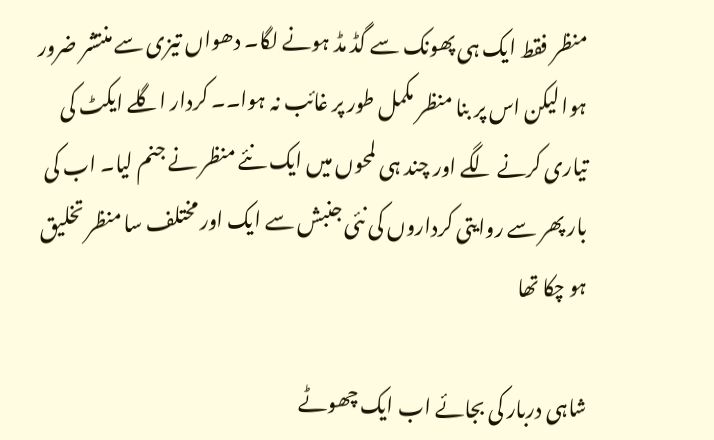منظر فقط ایک ہی پھونک سے گڈ مڈ ہونے لگا۔ دھواں تیزی سے منتشر ضرور ہوا لیکن اس پر بنا منظر مکمل طور پر غائب نہ ہوا۔۔ کردار اگلے ایکٹ کی تیاری کرنے لگے اور چند ہی لمحوں میں ایک نئے منظر نے جنم لیا۔ اب کی بار پھر سے روایتی کرداروں کی نئی جنبش سے ایک اور مختلف سا منظر تخلیق ہو چکا تھا

شاہی دربار کی بجائے اب ایک چھوٹے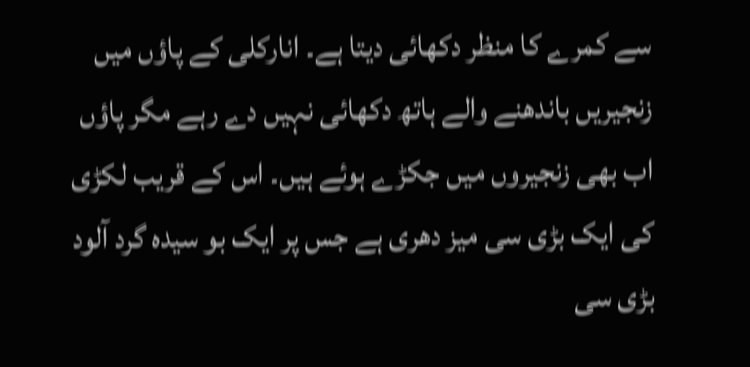سے کمرے کا منظر دکھائی دیتا ہے۔ انارکلی کے پاؤں میں زنجیریں باندھنے والے ہاتھ دکھائی نہیں دے رہے مگر پاؤں اب بھی زنجیروں میں جکڑے ہوئے ہیں۔ اس کے قریب لکڑی کی ایک بڑی سی میز دھری ہے جس پر ایک بو سیدہ گرد آلود بڑی سی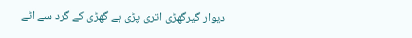دیوار گیرگھڑی اتری پڑی ہے گھڑی کے گرد سے اٹے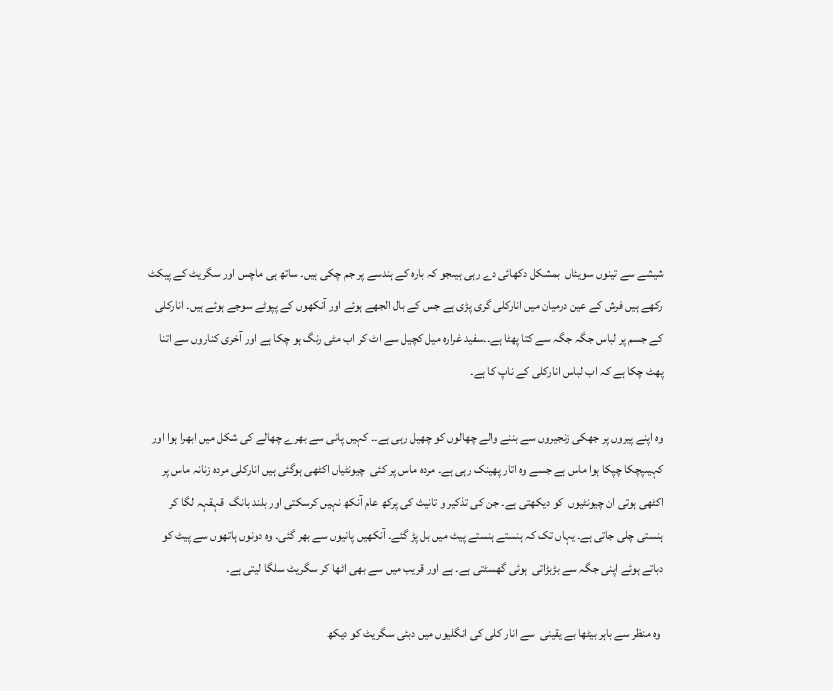شیشے سے تینوں سویئاں  بمشکل دکھائی دے رہی ہیںجو کہ بارہ کے ہندسے پر جم چکی ہیں۔ ساتھ ہی ماچس اور سگریٹ کے پیکٹ  رکھے ہیں فرش کے عین درمیان میں انارکلی گری پڑی ہے جس کے بال الجھے ہوئے اور آنکھوں کے پپوٹے سوجے ہوئے ہیں۔ انارکلی کے جسم پر لباس جگہ جگہ سے کتا پھٹا ہے۔۔سفید غرارہ میل کچیل سے اٹ کر اب مٹی رنگ ہو چکا ہے اور آخری کناروں سے اتنا پھٹ چکا ہے کہ اب لباس انارکلی کے ناپ کا ہے۔

وہ اپنے پیروں پر جھکی زنجیروں سے بننے والے چھالوں کو چھیل رہی ہے۔۔ کہیں پانی سے بھرے چھالے کی شکل میں ابھرا ہوا اور کہیںپچکا چپکا ہوا ماس ہے جسے وہ اتار پھینک رہی ہے۔ مردہ ماس پر کئی  چیونٹیاں اکٹھی ہوگئی ہیں انارکلی مردہ زنانہ ماس پر  اکٹھی ہوتی ان چیونٹیوں  کو دیکھتی ہے۔ جن کی تذکیر و تانیث کی پرکھ عام آنکھ نہیں کرسکتی اور بلند بانگ  قہقہہ لگا کر ہنستی چلی جاتی ہے۔ یہاں تک کہ ہنستے ہنستے پیٹ میں بل پڑ گئے۔ آنکھیں پانیوں سے بھر گئی۔ وہ دونوں ہاتھوں سے پیٹ کو دباتے ہوئے اپنی جگہ سے بڑبڑاتی  ہوئی گھسٹتی ہے۔ ہے اور قریب میں سے بھی اٹھا کر سگریٹ سلگا لیتی ہے۔

 وہ منظر سے باہر بیٹھا بے یقینی  سے انار کلی کی انگلیوں میں دبئی سگریٹ کو دیکھ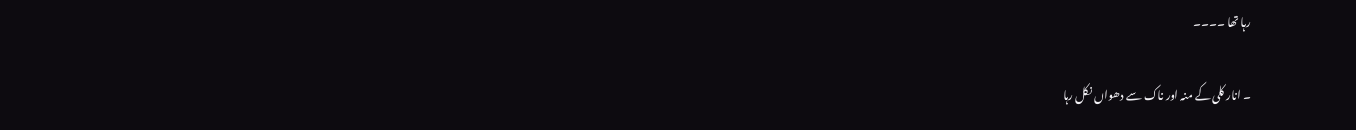رہا تھا ۔۔۔۔

۔ انار کلی کے منہ اور ناک سے دھواں نکل رہا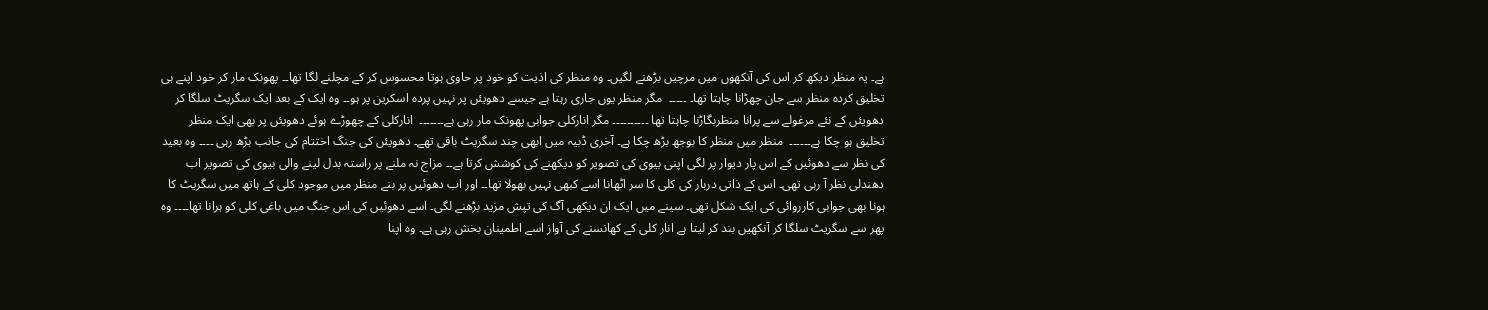ہے۔ یہ منظر دیکھ کر اس کی آنکھوں میں مرچیں بڑھنے لگیں۔ وہ منظر کی اذیت کو خود پر حاوی ہوتا محسوس کر کے مچلنے لگا تھا۔۔ پھونک مار کر خود اپنے ہی تخلیق کردہ منظر سے جان چھڑانا چاہتا تھا۔ ۔۔۔۔۔  مگر منظر یوں جاری رہتا ہے جیسے دھویئں پر نہیں پردہ اسکرین پر ہو۔۔ وہ ایک کے بعد ایک سگریٹ سلگا کر دھویئں کے نئے مرغولے سے پرانا منظربگاڑنا چاہتا تھا ۔۔۔۔۔۔۔۔۔۔ مگر انارکلی جوابی پھونک مار رہی ہے۔۔۔۔۔۔۔  انارکلی کے چھوڑے ہوئے دھویئں پر بھی ایک منظر تخلیق ہو چکا ہے۔۔۔۔۔۔  منظر میں منظر کا بوجھ بڑھ چکا ہے۔ آخری ڈبیہ میں ابھی چند سگریٹ باقی تھے۔ دھویئں کی جنگ اختتام کی جانب بڑھ رہی ۔۔۔۔ وہ بعید کی نظر سے دھوئیں کے اس پار دیوار پر لگی اپنی بیوی کی تصویر کو دیکھنے کی کوشش کرتا ہے۔۔ مزاج نہ ملنے پر راستہ بدل لینے والی بیوی کی تصویر اب دھندلی نظر آ رہی تھی۔ اس کے ذاتی دربار کی کلی کا سر اٹھانا اسے کبھی نہیں بھولا تھا۔۔ اور اب دھوئیں پر بنے منظر میں موجود کلی کے ہاتھ میں سگریٹ کا ہونا بھی جوابی کارروائی کی ایک شکل تھی۔ سینے میں ایک ان دیکھی آگ کی تپش مزید بڑھنے لگی۔ اسے دھوئیں کی اس جنگ میں باغی کلی کو ہرانا تھا۔۔۔۔ وہ پھر سے سگریٹ سلگا کر آنکھیں بند کر لیتا ہے انار کلی کے کھانسنے کی آواز اسے اطمینان بخش رہی ہے۔ وہ اپنا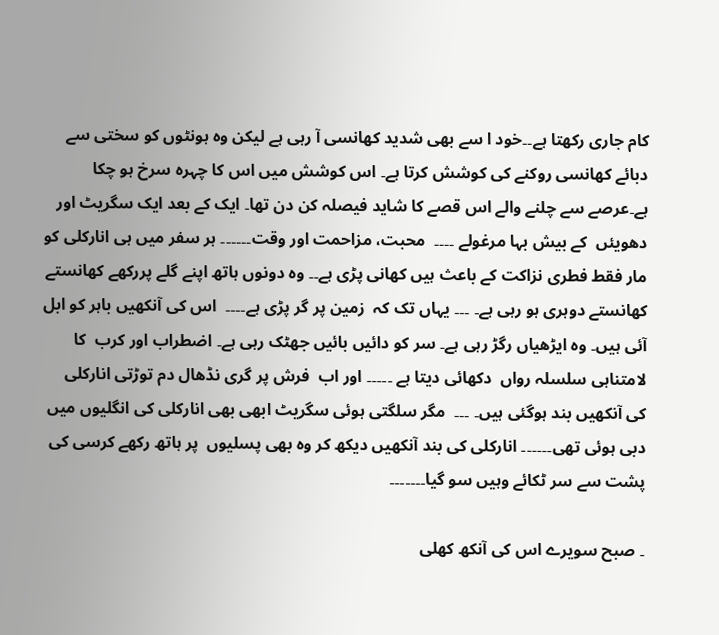کام جاری رکھتا ہے۔۔خود ا سے بھی شدید کھانسی آ رہی ہے لیکن وہ ہونٹوں کو سختی سے دبائے کھانسی روکنے کی کوشش کرتا ہے۔ اس کوشش میں اس کا چہرہ سرخ ہو چکا ہے۔عرصے سے چلنے والے اس قصے کا شاید فیصلہ کن دن تھا۔ ایک کے بعد ایک سگریٹ اور دھویئں  کے بیش بہا مرغولے ۔۔۔۔  محبت، مزاحمت اور وقت۔۔۔۔۔۔ ہر سفر میں ہی انارکلی کو مار فقط فطری نزاکت کے باعث ہیں کھانی پڑی ہے۔۔ وہ دونوں ہاتھ اپنے گلے پررکھے کھانستے کھانستے دوہری ہو رہی ہے۔ ۔۔۔ یہاں تک کہ  زمین پر گر پڑی ہے۔۔۔۔  اس کی آنکھیں باہر کو ابل آئی ہیں۔ وہ ایڑھیاں رگڑ رہی ہے۔ سر کو دائیں بائیں جھٹک رہی ہے۔ اضطراب اور کرب  کا لامتناہی سلسلہ رواں  دکھائی دیتا ہے ۔۔۔۔۔ اور اب  فرش پر گری نڈھال دم توڑتی انارکلی کی آنکھیں بند ہوگئی ہیں۔ ۔۔۔  مگر سلگتی ہوئی سگریٹ ابھی بھی انارکلی کی انگلیوں میں دبی ہوئی تھی۔۔۔۔۔۔ انارکلی کی بند آنکھیں دیکھ کر وہ بھی پسلیوں  پر ہاتھ رکھے کرسی کی پشت سے سر ٹکائے وہیں سو گیا۔۔۔۔۔۔۔

۔ صبح سویرے اس کی آنکھ کھلی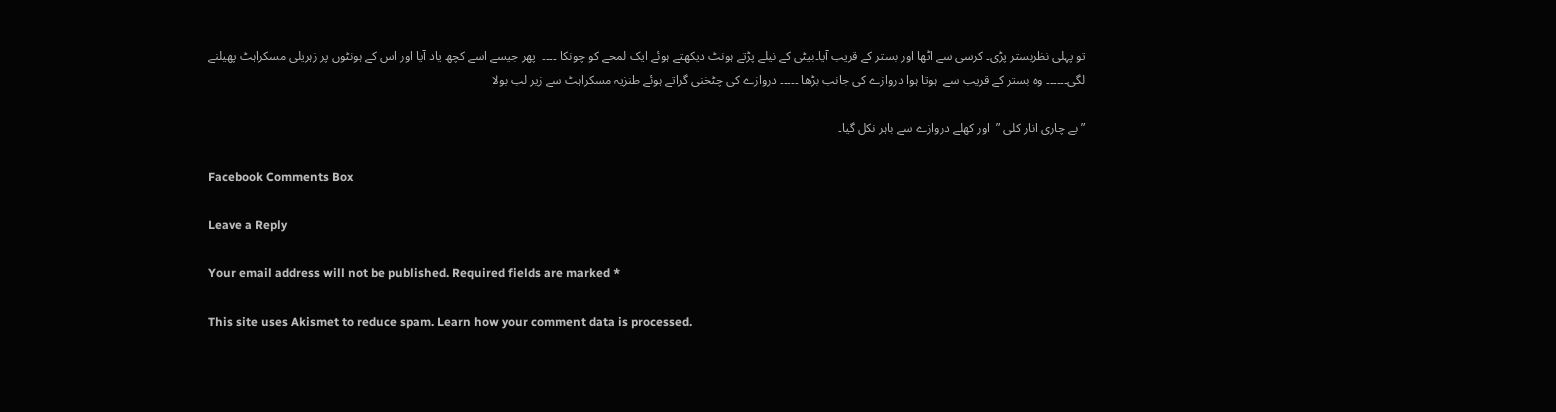تو پہلی نظربستر پڑی۔ کرسی سے اٹھا اور بستر کے قریب آیا۔بیٹی کے نیلے پڑتے ہونٹ دیکھتے ہوئے ایک لمحے کو چونکا ۔۔۔۔  پھر جیسے اسے کچھ یاد آیا اور اس کے ہونٹوں پر زہریلی مسکراہٹ پھیلنے لگی۔۔۔۔۔۔ وہ بستر کے قریب سے  ہوتا ہوا دروازے کی جانب بڑھا ۔۔۔۔۔ دروازے کی چٹخنی گراتے ہوئے طنزیہ مسکراہٹ سے زیر لب بولا

” بے چاری انار کلی ”  اور کھلے دروازے سے باہر نکل گیا۔

Facebook Comments Box

Leave a Reply

Your email address will not be published. Required fields are marked *

This site uses Akismet to reduce spam. Learn how your comment data is processed.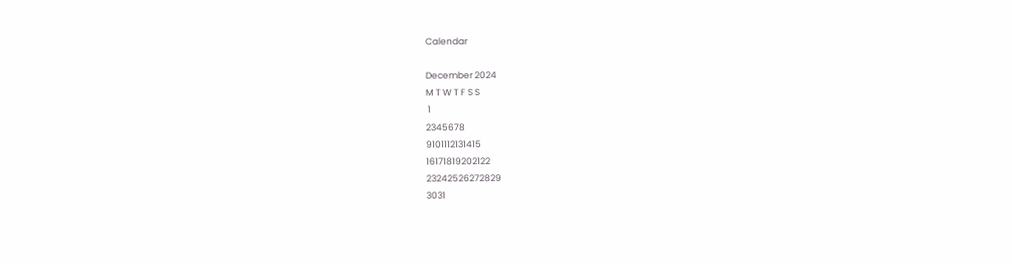Calendar

December 2024
M T W T F S S
 1
2345678
9101112131415
16171819202122
23242526272829
3031